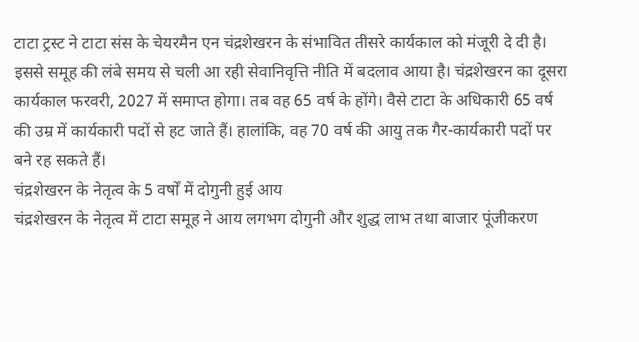टाटा ट्रस्ट ने टाटा संस के चेयरमैन एन चंद्रशेखरन के संभावित तीसरे कार्यकाल को मंजूरी दे दी है। इससे समूह की लंबे समय से चली आ रही सेवानिवृत्ति नीति में बदलाव आया है। चंद्रशेखरन का दूसरा कार्यकाल फरवरी, 2027 में समाप्त होगा। तब वह 65 वर्ष के होंगे। वैसे टाटा के अधिकारी 65 वर्ष की उम्र में कार्यकारी पदों से हट जाते हैं। हालांकि, वह 70 वर्ष की आयु तक गैर-कार्यकारी पदों पर बने रह सकते हैं।
चंद्रशेखरन के नेतृत्व के 5 वर्षों में दोगुनी हुई आय
चंद्रशेखरन के नेतृत्व में टाटा समूह ने आय लगभग दोगुनी और शुद्ध लाभ तथा बाजार पूंजीकरण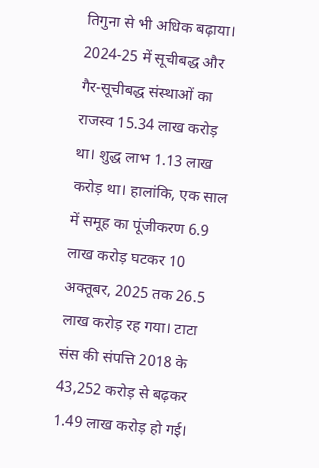तिगुना से भी अधिक बढ़ाया। 2024-25 में सूचीबद्ध और गैर-सूचीबद्ध संस्थाओं का राजस्व 15.34 लाख करोड़ था। शुद्ध लाभ 1.13 लाख करोड़ था। हालांकि, एक साल में समूह का पूंजीकरण 6.9 लाख करोड़ घटकर 10 अक्तूबर, 2025 तक 26.5 लाख करोड़ रह गया। टाटा संस की संपत्ति 2018 के 43,252 करोड़ से बढ़कर 1.49 लाख करोड़ हो गई।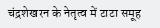चंद्रशेखरन के नेतृत्व में टाटा समूह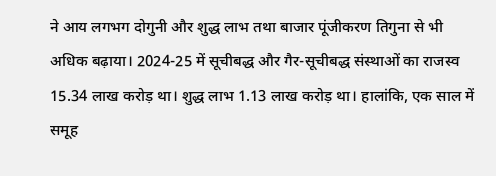ने आय लगभग दोगुनी और शुद्ध लाभ तथा बाजार पूंजीकरण तिगुना से भी अधिक बढ़ाया। 2024-25 में सूचीबद्ध और गैर-सूचीबद्ध संस्थाओं का राजस्व 15.34 लाख करोड़ था। शुद्ध लाभ 1.13 लाख करोड़ था। हालांकि, एक साल में समूह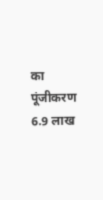का पूंजीकरण 6.9 लाख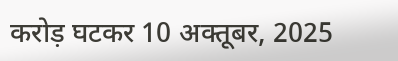करोड़ घटकर 10 अक्तूबर, 2025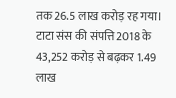तक 26.5 लाख करोड़ रह गया। टाटा संस की संपत्ति 2018 के 43,252 करोड़ से बढ़कर 1.49 लाख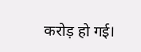करोड़ हो गई।